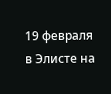19 февраля в Элисте на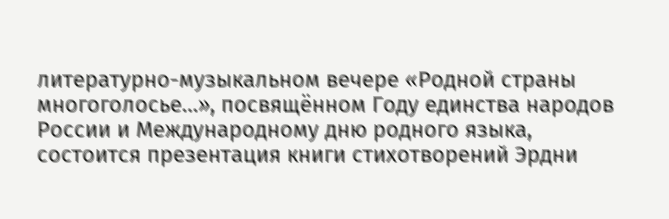литературно-музыкальном вечере «Родной страны многоголосье…», посвящённом Году единства народов России и Международному дню родного языка, состоится презентация книги стихотворений Эрдни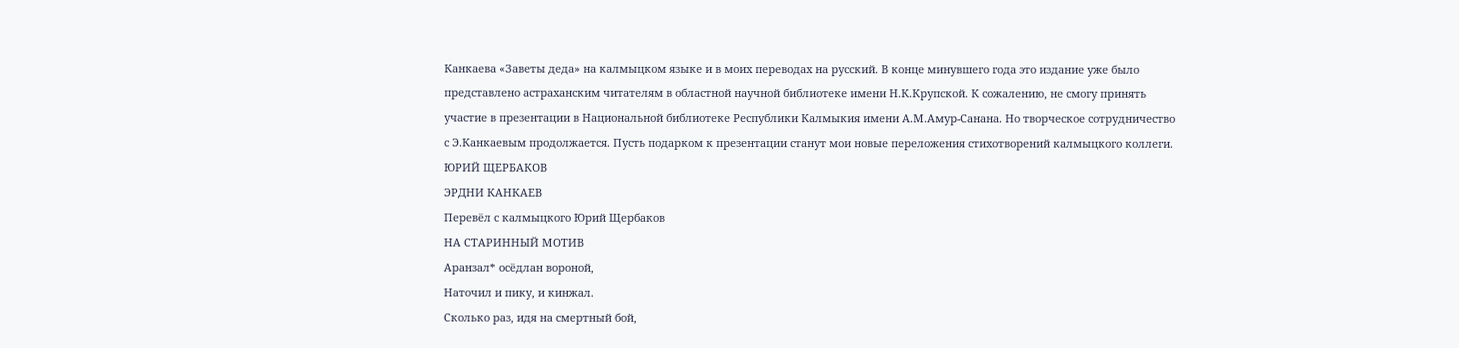Канкаева «Заветы деда» на калмыцком языке и в моих переводах на русский. В конце минувшего года это издание уже было представлено астраханским читателям в областной научной библиотеке имени Н.К.Крупской. К сожалению, не смогу принять участие в презентации в Национальной библиотеке Республики Калмыкия имени А.М.Амур-Санана. Но творческое сотрудничество с Э.Канкаевым продолжается. Пусть подарком к презентации станут мои новые переложения стихотворений калмыцкого коллеги.
ЮРИЙ ЩЕРБАКОВ
ЭРДНИ КАНКАЕВ
Перевёл с калмыцкого Юрий Щербаков
НА СТАРИННЫЙ МОТИВ
Аранзал* осёдлан вороной,
Наточил и пику, и кинжал.
Сколько раз, идя на смертный бой,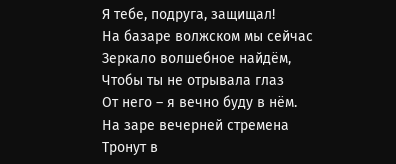Я тебе, подруга, защищал!
На базаре волжском мы сейчас
Зеркало волшебное найдём,
Чтобы ты не отрывала глаз
От него – я вечно буду в нём.
На заре вечерней стремена
Тронут в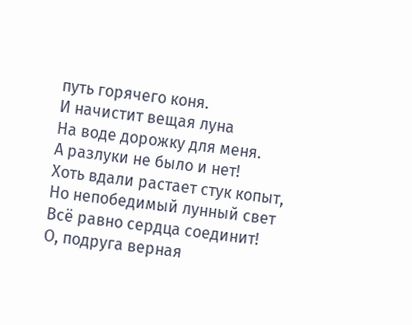путь горячего коня.
И начистит вещая луна
На воде дорожку для меня.
А разлуки не было и нет!
Хоть вдали растает стук копыт,
Но непобедимый лунный свет
Всё равно сердца соединит!
О, подруга верная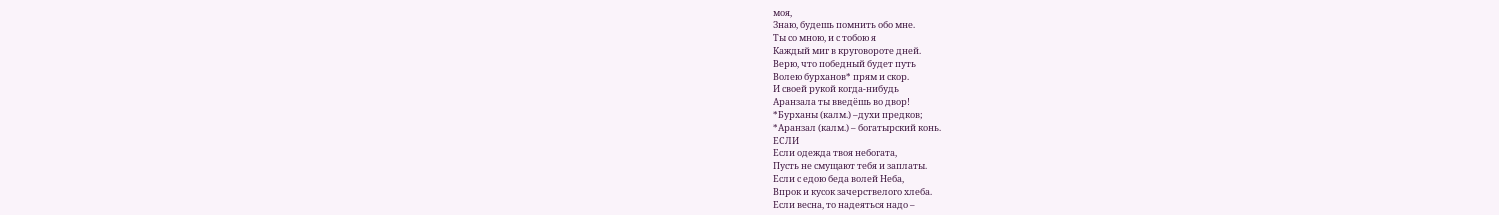моя,
Знаю, будешь помнить обо мне.
Ты со мною, и с тобою я
Каждый миг в круговороте дней.
Верю, что победный будет путь
Волею бурханов* прям и скор.
И своей рукой когда-нибудь
Аранзала ты введёшь во двор!
*Бурханы (калм.) –духи предков;
*Аранзал (калм.) – богатырский конь.
ЕСЛИ
Если одежда твоя небогата,
Пусть не смущают тебя и заплаты.
Если с едою беда волей Неба,
Впрок и кусок зачерствелого хлеба.
Если весна, то надеяться надо –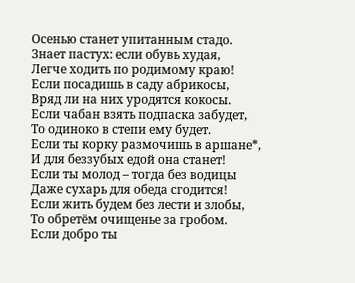Осенью станет упитанным стадо.
Знает пастух: если обувь худая,
Легче ходить по родимому краю!
Если посадишь в саду абрикосы,
Вряд ли на них уродятся кокосы.
Если чабан взять подпаска забудет,
То одиноко в степи ему будет.
Если ты корку размочишь в аршане*,
И для беззубых едой она станет!
Если ты молод – тогда без водицы
Даже сухарь для обеда сгодится!
Если жить будем без лести и злобы,
То обретём очищенье за гробом.
Если добро ты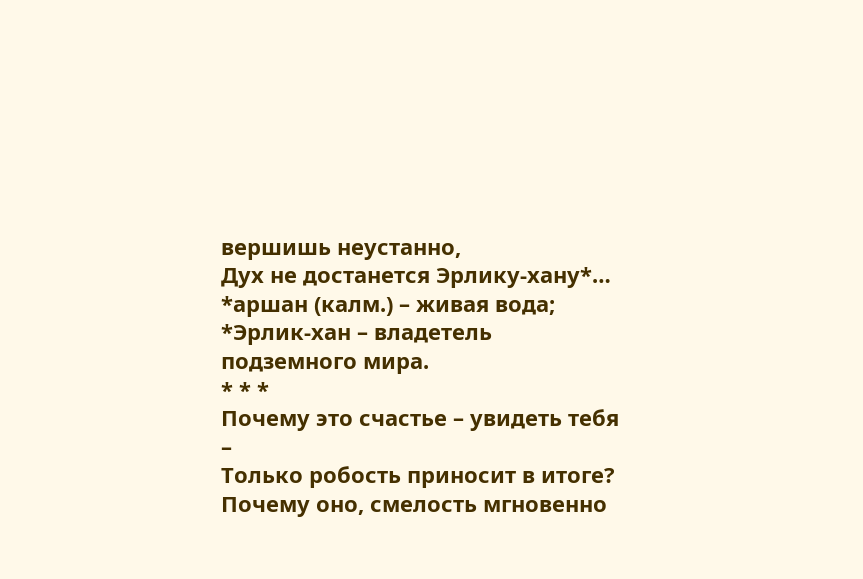вершишь неустанно,
Дух не достанется Эрлику-хану*…
*аршан (калм.) – живая вода;
*Эрлик-хан – владетель подземного мира.
* * *
Почему это счастье – увидеть тебя –
Только робость приносит в итоге?
Почему оно, смелость мгновенно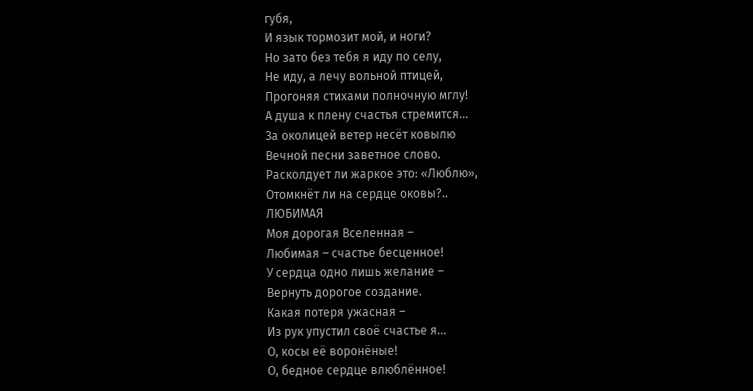губя,
И язык тормозит мой, и ноги?
Но зато без тебя я иду по селу,
Не иду, а лечу вольной птицей,
Прогоняя стихами полночную мглу!
А душа к плену счастья стремится…
За околицей ветер несёт ковылю
Вечной песни заветное слово.
Расколдует ли жаркое это: «Люблю»,
Отомкнёт ли на сердце оковы?..
ЛЮБИМАЯ
Моя дорогая Вселенная –
Любимая – счастье бесценное!
У сердца одно лишь желание –
Вернуть дорогое создание.
Какая потеря ужасная –
Из рук упустил своё счастье я…
О, косы её воронёные!
О, бедное сердце влюблённое!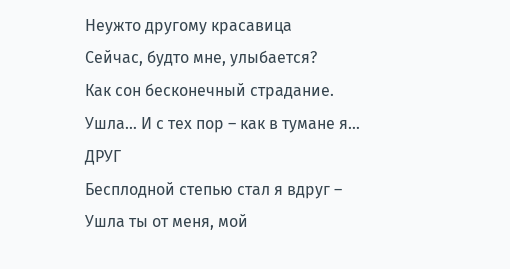Неужто другому красавица
Сейчас, будто мне, улыбается?
Как сон бесконечный страдание.
Ушла… И с тех пор – как в тумане я…
ДРУГ
Бесплодной степью стал я вдруг –
Ушла ты от меня, мой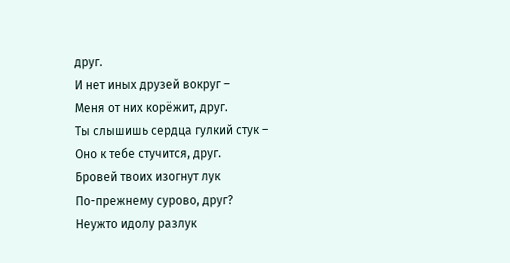друг.
И нет иных друзей вокруг –
Меня от них корёжит, друг.
Ты слышишь сердца гулкий стук –
Оно к тебе стучится, друг.
Бровей твоих изогнут лук
По-прежнему сурово, друг?
Неужто идолу разлук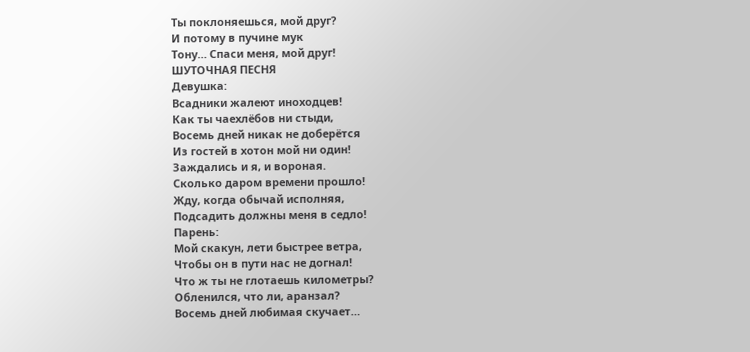Ты поклоняешься, мой друг?
И потому в пучине мук
Тону… Спаси меня, мой друг!
ШУТОЧНАЯ ПЕСНЯ
Девушка:
Всадники жалеют иноходцев!
Как ты чаехлёбов ни стыди,
Восемь дней никак не доберётся
Из гостей в хотон мой ни один!
Заждались и я, и вороная.
Сколько даром времени прошло!
Жду, когда обычай исполняя,
Подсадить должны меня в седло!
Парень:
Мой скакун, лети быстрее ветра,
Чтобы он в пути нас не догнал!
Что ж ты не глотаешь километры?
Обленился, что ли, аранзал?
Восемь дней любимая скучает…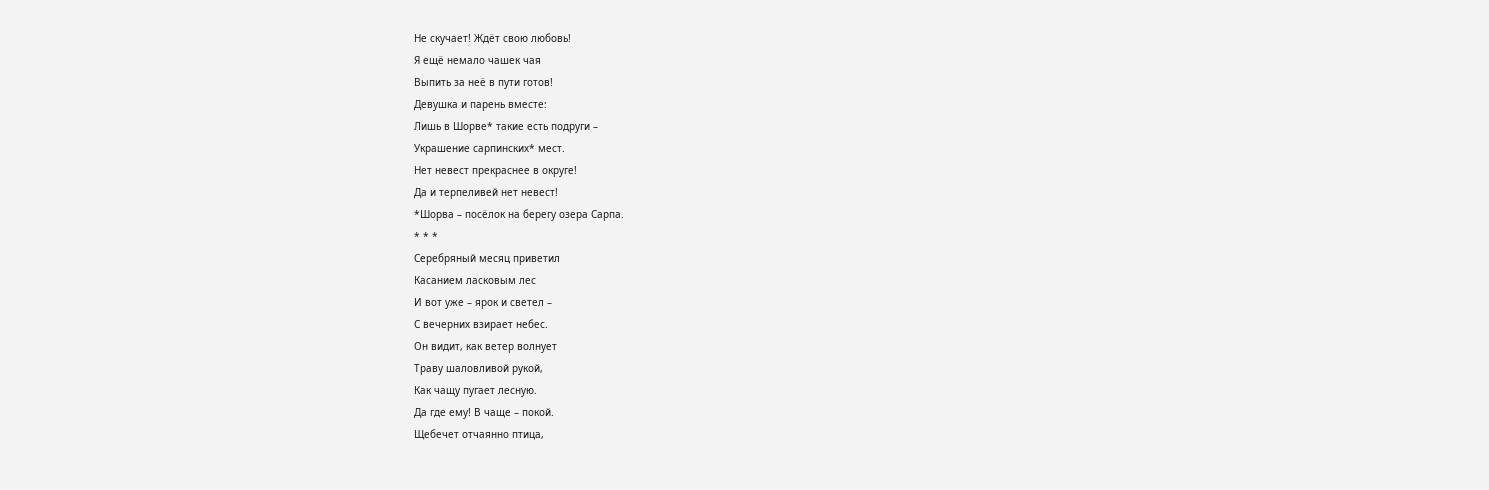Не скучает! Ждёт свою любовь!
Я ещё немало чашек чая
Выпить за неё в пути готов!
Девушка и парень вместе:
Лишь в Шорве* такие есть подруги –
Украшение сарпинских* мест.
Нет невест прекраснее в округе!
Да и терпеливей нет невест!
*Шорва – посёлок на берегу озера Сарпа.
* * *
Серебряный месяц приветил
Касанием ласковым лес
И вот уже – ярок и светел –
С вечерних взирает небес.
Он видит, как ветер волнует
Траву шаловливой рукой,
Как чащу пугает лесную.
Да где ему! В чаще – покой.
Щебечет отчаянно птица,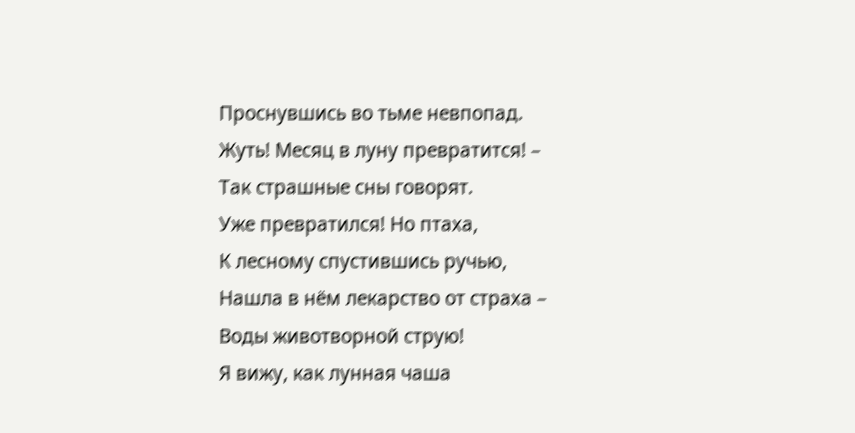Проснувшись во тьме невпопад.
Жуть! Месяц в луну превратится! –
Так страшные сны говорят.
Уже превратился! Но птаха,
К лесному спустившись ручью,
Нашла в нём лекарство от страха –
Воды животворной струю!
Я вижу, как лунная чаша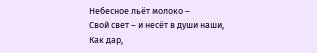Небесное льёт молоко –
Свой свет – и несёт в души наши,
Как дар,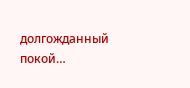долгожданный покой…